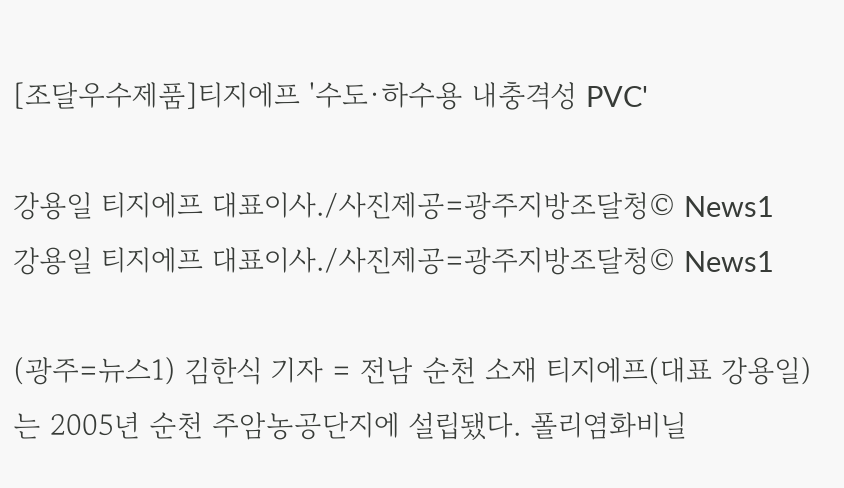[조달우수제품]티지에프 '수도·하수용 내충격성 PVC'

강용일 티지에프 대표이사./사진제공=광주지방조달청© News1
강용일 티지에프 대표이사./사진제공=광주지방조달청© News1

(광주=뉴스1) 김한식 기자 = 전남 순천 소재 티지에프(대표 강용일)는 2005년 순천 주암농공단지에 설립됐다. 폴리염화비닐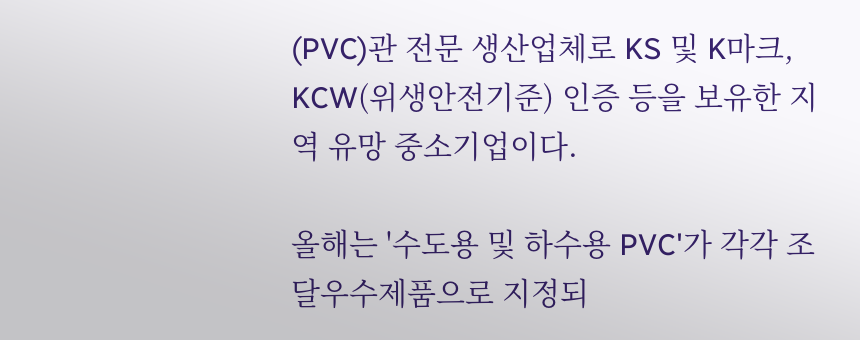(PVC)관 전문 생산업체로 KS 및 K마크, KCW(위생안전기준) 인증 등을 보유한 지역 유망 중소기업이다.

올해는 '수도용 및 하수용 PVC'가 각각 조달우수제품으로 지정되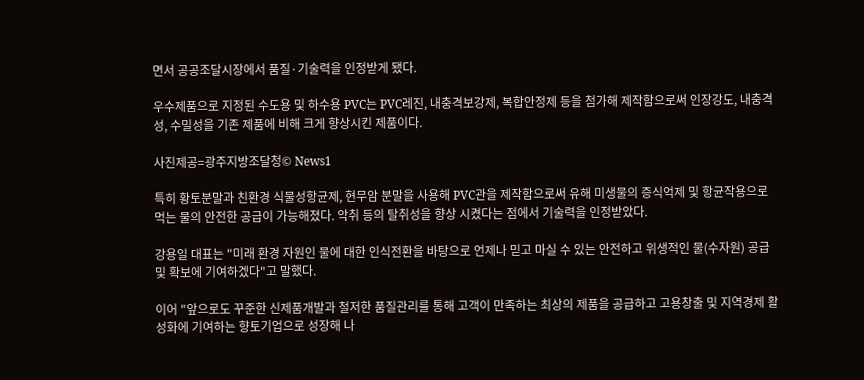면서 공공조달시장에서 품질·기술력을 인정받게 됐다.

우수제품으로 지정된 수도용 및 하수용 PVC는 PVC레진, 내충격보강제, 복합안정제 등을 첨가해 제작함으로써 인장강도, 내충격성, 수밀성을 기존 제품에 비해 크게 향상시킨 제품이다.

사진제공=광주지방조달청© News1

특히 황토분말과 친환경 식물성항균제, 현무암 분말을 사용해 PVC관을 제작함으로써 유해 미생물의 증식억제 및 항균작용으로 먹는 물의 안전한 공급이 가능해졌다. 악취 등의 탈취성을 향상 시켰다는 점에서 기술력을 인정받았다.

강용일 대표는 "미래 환경 자원인 물에 대한 인식전환을 바탕으로 언제나 믿고 마실 수 있는 안전하고 위생적인 물(수자원) 공급 및 확보에 기여하겠다"고 말했다.

이어 "앞으로도 꾸준한 신제품개발과 철저한 품질관리를 통해 고객이 만족하는 최상의 제품을 공급하고 고용창출 및 지역경제 활성화에 기여하는 향토기업으로 성장해 나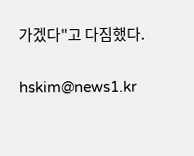가겠다"고 다짐했다.

hskim@news1.kr